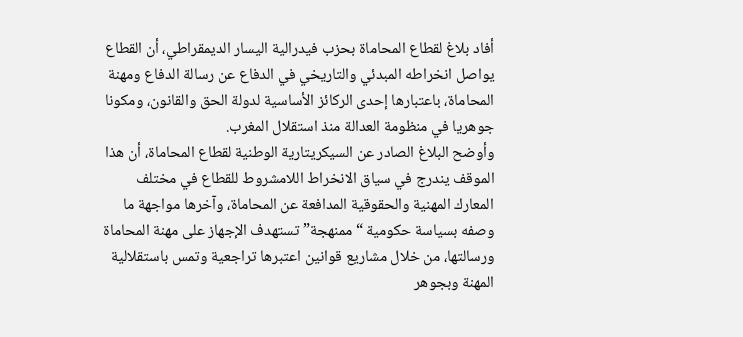أفاد بلاغ لقطاع المحاماة بحزب فيدرالية اليسار الديمقراطي، أن القطاع يواصل انخراطه المبدئي والتاريخي في الدفاع عن رسالة الدفاع ومهنة المحاماة، باعتبارها إحدى الركائز الأساسية لدولة الحق والقانون، ومكونا جوهريا في منظومة العدالة منذ استقلال المغرب.
وأوضح البلاغ الصادر عن السيكريتارية الوطنية لقطاع المحاماة، أن هذا الموقف يندرج في سياق الانخراط اللامشروط للقطاع في مختلف المعارك المهنية والحقوقية المدافعة عن المحاماة، وآخرها مواجهة ما وصفه بسياسة حكومية “ممنهجة” تستهدف الإجهاز على مهنة المحاماة ورسالتها، من خلال مشاريع قوانين اعتبرها تراجعية وتمس باستقلالية المهنة وبجوهر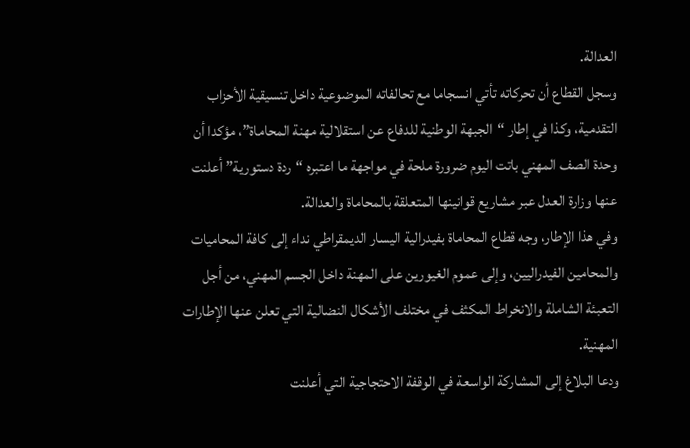العدالة.
وسجل القطاع أن تحركاته تأتي انسجاما مع تحالفاته الموضوعية داخل تنسيقية الأحزاب التقدمية، وكذا في إطار “الجبهة الوطنية للدفاع عن استقلالية مهنة المحاماة”، مؤكدا أن وحدة الصف المهني باتت اليوم ضرورة ملحة في مواجهة ما اعتبره “ردة دستورية” أعلنت عنها وزارة العدل عبر مشاريع قوانينها المتعلقة بالمحاماة والعدالة.
وفي هذا الإطار، وجه قطاع المحاماة بفيدرالية اليسار الديمقراطي نداء إلى كافة المحاميات والمحامين الفيدراليين، وإلى عموم الغيورين على المهنة داخل الجسم المهني، من أجل التعبئة الشاملة والانخراط المكثف في مختلف الأشكال النضالية التي تعلن عنها الإطارات المهنية.
ودعا البلاغ إلى المشاركة الواسعة في الوقفة الاحتجاجية التي أعلنت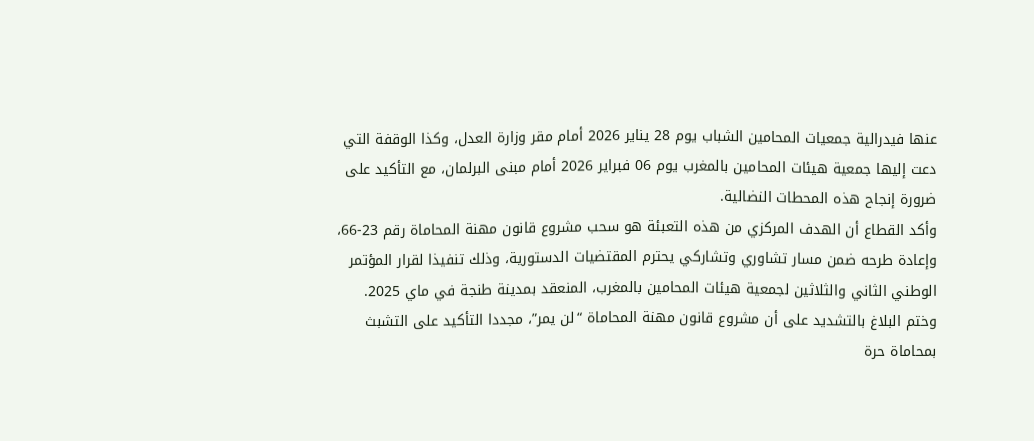عنها فيدرالية جمعيات المحامين الشباب يوم 28 يناير 2026 أمام مقر وزارة العدل، وكذا الوقفة التي دعت إليها جمعية هيئات المحامين بالمغرب يوم 06 فبراير 2026 أمام مبنى البرلمان، مع التأكيد على ضرورة إنجاح هذه المحطات النضالية.
وأكد القطاع أن الهدف المركزي من هذه التعبئة هو سحب مشروع قانون مهنة المحاماة رقم 23-66، وإعادة طرحه ضمن مسار تشاوري وتشاركي يحترم المقتضيات الدستورية، وذلك تنفيذا لقرار المؤتمر الوطني الثاني والثلاثين لجمعية هيئات المحامين بالمغرب، المنعقد بمدينة طنجة في ماي 2025.
وختم البلاغ بالتشديد على أن مشروع قانون مهنة المحاماة “لن يمر”، مجددا التأكيد على التشبث بمحاماة حرة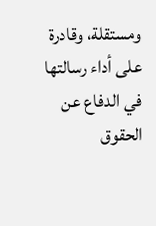ومستقلة، وقادرة على أداء رسالتها في الدفاع عن الحقوق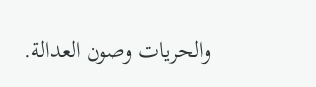والحريات وصون العدالة.